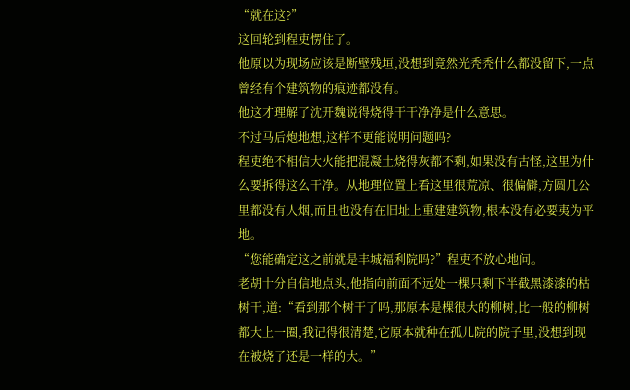“就在这?”
这回轮到程吏愣住了。
他原以为现场应该是断壁残垣,没想到竟然光秃秃什么都没留下,一点曾经有个建筑物的痕迹都没有。
他这才理解了沈开魏说得烧得干干净净是什么意思。
不过马后炮地想,这样不更能说明问题吗?
程吏绝不相信大火能把混凝土烧得灰都不剩,如果没有古怪,这里为什么要拆得这么干净。从地理位置上看这里很荒凉、很偏僻,方圆几公里都没有人烟,而且也没有在旧址上重建建筑物,根本没有必要夷为平地。
“您能确定这之前就是丰城福利院吗?”程吏不放心地问。
老胡十分自信地点头,他指向前面不远处一棵只剩下半截黑漆漆的枯树干,道:“看到那个树干了吗,那原本是棵很大的柳树,比一般的柳树都大上一圈,我记得很清楚,它原本就种在孤儿院的院子里,没想到现在被烧了还是一样的大。”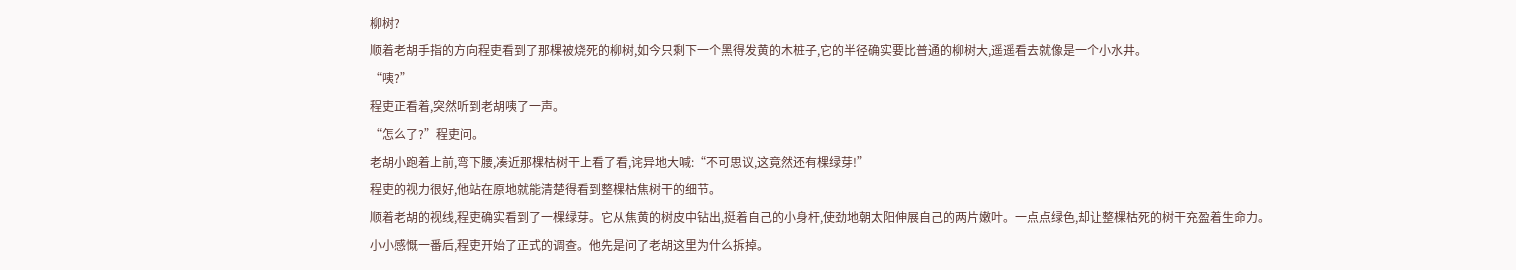柳树?
顺着老胡手指的方向程吏看到了那棵被烧死的柳树,如今只剩下一个黑得发黄的木桩子,它的半径确实要比普通的柳树大,遥遥看去就像是一个小水井。
“咦?”
程吏正看着,突然听到老胡咦了一声。
“怎么了?”程吏问。
老胡小跑着上前,弯下腰,凑近那棵枯树干上看了看,诧异地大喊:“不可思议,这竟然还有棵绿芽!”
程吏的视力很好,他站在原地就能清楚得看到整棵枯焦树干的细节。
顺着老胡的视线,程吏确实看到了一棵绿芽。它从焦黄的树皮中钻出,挺着自己的小身杆,使劲地朝太阳伸展自己的两片嫩叶。一点点绿色,却让整棵枯死的树干充盈着生命力。
小小感慨一番后,程吏开始了正式的调查。他先是问了老胡这里为什么拆掉。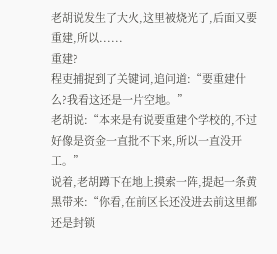老胡说发生了大火,这里被烧光了,后面又要重建,所以......
重建?
程吏捕捉到了关键词,追问道:“要重建什么?我看这还是一片空地。”
老胡说:“本来是有说要重建个学校的,不过好像是资金一直批不下来,所以一直没开工。”
说着,老胡蹲下在地上摸索一阵,提起一条黄黑带来:“你看,在前区长还没进去前这里都还是封锁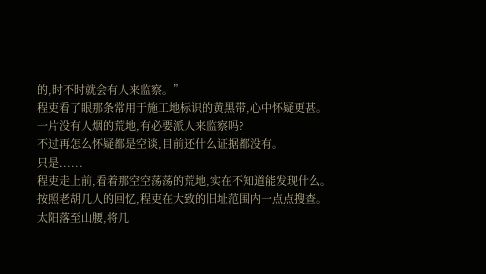的,时不时就会有人来监察。”
程吏看了眼那条常用于施工地标识的黄黑带,心中怀疑更甚。
一片没有人烟的荒地,有必要派人来监察吗?
不过再怎么怀疑都是空谈,目前还什么证据都没有。
只是......
程吏走上前,看着那空空荡荡的荒地,实在不知道能发现什么。
按照老胡几人的回忆,程吏在大致的旧址范围内一点点搜查。
太阳落至山腰,将几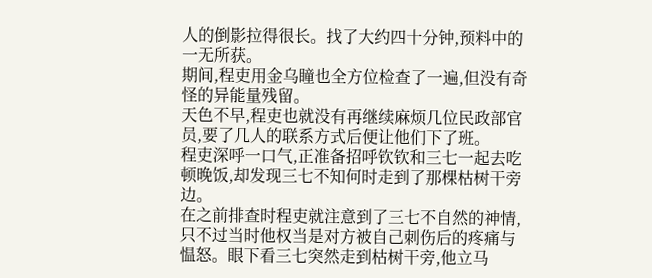人的倒影拉得很长。找了大约四十分钟,预料中的一无所获。
期间,程吏用金乌瞳也全方位检查了一遍,但没有奇怪的异能量残留。
天色不早,程吏也就没有再继续麻烦几位民政部官员,要了几人的联系方式后便让他们下了班。
程吏深呼一口气,正准备招呼钦钦和三七一起去吃顿晚饭,却发现三七不知何时走到了那棵枯树干旁边。
在之前排查时程吏就注意到了三七不自然的神情,只不过当时他权当是对方被自己刺伤后的疼痛与愠怒。眼下看三七突然走到枯树干旁,他立马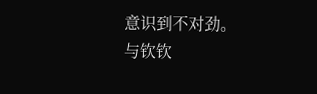意识到不对劲。
与钦钦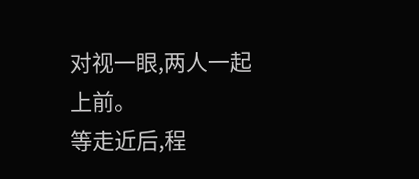对视一眼,两人一起上前。
等走近后,程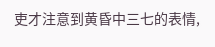吏才注意到黄昏中三七的表情,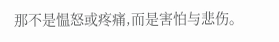那不是愠怒或疼痛,而是害怕与悲伤。